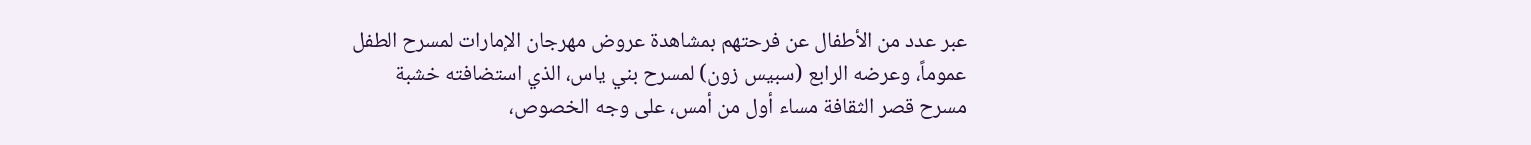عبر عدد من الأطفال عن فرحتهم بمشاهدة عروض مهرجان الإمارات لمسرح الطفل عموماً، وعرضه الرابع (سبيس زون) لمسرح بني ياس، الذي استضافته خشبة مسرح قصر الثقافة مساء أول من أمس، على وجه الخصوص،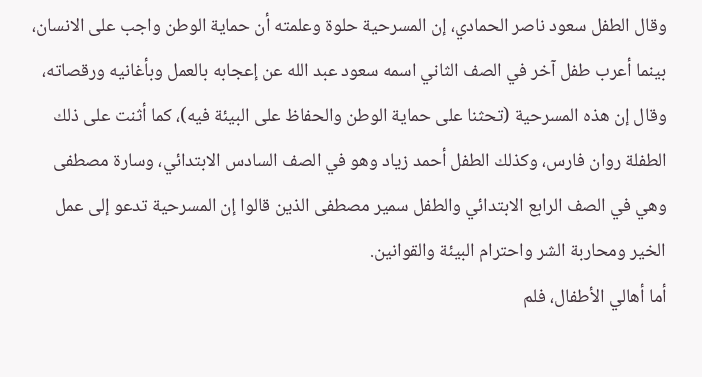وقال الطفل سعود ناصر الحمادي، إن المسرحية حلوة وعلمته أن حماية الوطن واجب على الانسان، بينما أعرب طفل آخر في الصف الثاني اسمه سعود عبد الله عن إعجابه بالعمل وبأغانيه ورقصاته، وقال إن هذه المسرحية (تحثنا على حماية الوطن والحفاظ على البيئة فيه)، كما أثنت على ذلك الطفلة روان فارس، وكذلك الطفل أحمد زياد وهو في الصف السادس الابتدائي، وسارة مصطفى وهي في الصف الرابع الابتدائي والطفل سمير مصطفى الذين قالوا إن المسرحية تدعو إلى عمل الخير ومحاربة الشر واحترام البيئة والقوانين.
أما أهالي الأطفال، فلم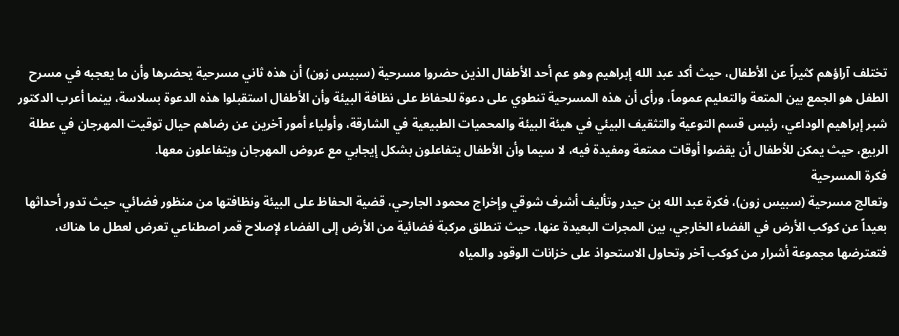تختلف آراؤهم كثيراً عن الأطفال، حيث أكد عبد الله إبراهيم وهو عم أحد الأطفال الذين حضروا مسرحية (سبيس زون) أن هذه ثاني مسرحية يحضرها وأن ما يعجبه في مسرح الطفل هو الجمع بين المتعة والتعليم عموماً، ورأى أن هذه المسرحية تنطوي على دعوة للحفاظ على نظافة البيئة وأن الأطفال استقبلوا هذه الدعوة بسلاسة، بينما أعرب الدكتور شبر إبراهيم الوداعي، رئيس قسم التوعية والتثقيف البيئي في هيئة البيئة والمحميات الطبيعية في الشارقة، وأولياء أمور آخرين عن رضاهم حيال توقيت المهرجان في عطلة الربيع، حيث يمكن للأطفال أن يقضوا أوقات ممتعة ومفيدة فيه، لا سيما وأن الأطفال يتفاعلون بشكل إيجابي مع عروض المهرجان ويتفاعلون معها.
فكرة المسرحية
وتعالج مسرحية (سبيس زون)، فكرة عبد الله بن حيدر وتأليف أشرف شوقي وإخراج محمود الجارحي، قضية الحفاظ على البيئة ونظافتها من منظور فضائي، حيث تدور أحداثها بعيداً عن كوكب الأرض في الفضاء الخارجي، بين المجرات البعيدة عنها، حيث تنطلق مركبة فضائية من الأرض إلى الفضاء لإصلاح قمر اصطناعي تعرض لعطل ما هناك، فتعترضها مجموعة أشرار من كوكب آخر وتحاول الاستحواذ على خزانات الوقود والمياه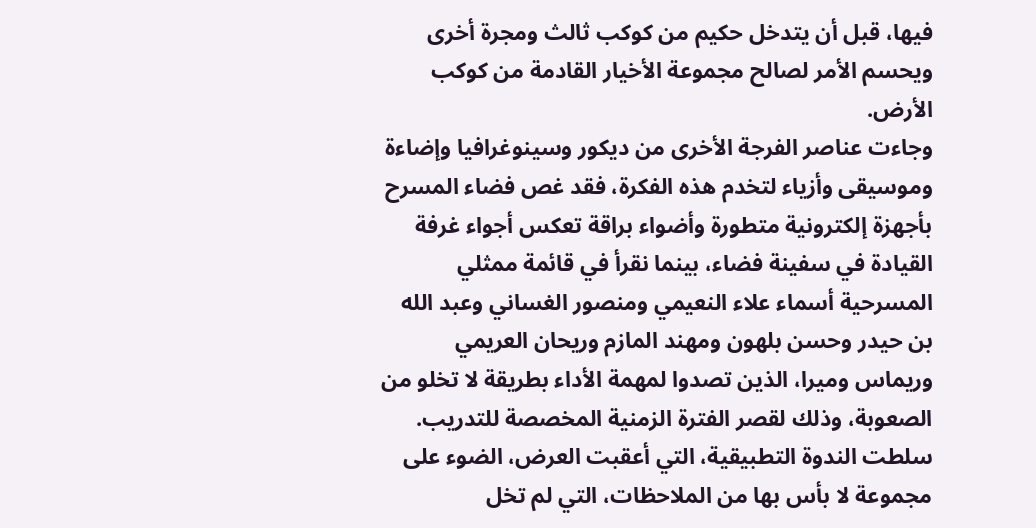فيها، قبل أن يتدخل حكيم من كوكب ثالث ومجرة أخرى ويحسم الأمر لصالح مجموعة الأخيار القادمة من كوكب الأرض.
وجاءت عناصر الفرجة الأخرى من ديكور وسينوغرافيا وإضاءة وموسيقى وأزياء لتخدم هذه الفكرة، فقد غص فضاء المسرح بأجهزة إلكترونية متطورة وأضواء براقة تعكس أجواء غرفة القيادة في سفينة فضاء، بينما نقرأ في قائمة ممثلي المسرحية أسماء علاء النعيمي ومنصور الغساني وعبد الله بن حيدر وحسن بلهون ومهند المازم وريحان العريمي وريماس وميرا، الذين تصدوا لمهمة الأداء بطريقة لا تخلو من الصعوبة، وذلك لقصر الفترة الزمنية المخصصة للتدريب.
سلطت الندوة التطبيقية، التي أعقبت العرض، الضوء على مجموعة لا بأس بها من الملاحظات، التي لم تخل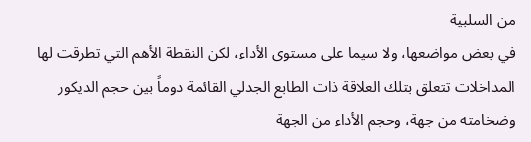من السلبية
في بعض مواضعها، ولا سيما على مستوى الأداء، لكن النقطة الأهم التي تطرقت لها المداخلات تتعلق بتلك العلاقة ذات الطابع الجدلي القائمة دوماً بين حجم الديكور وضخامته من جهة، وحجم الأداء من الجهة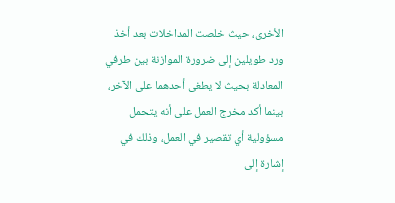الأخرى، حيث خلصت المداخلات بعد أخذ ورد طويلين إلى ضرورة الموازنة بين طرفي المعادلة بحيث لا يطغى أحدهما على الآخر، بينما أكد مخرج العمل على أنه يتحمل مسؤولية أي تقصير في العمل، وذلك في إشارة إلى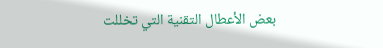بعض الأعطال التقنية التي تخللت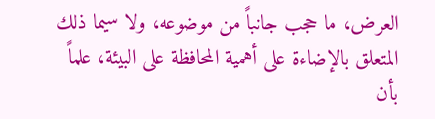العرض، ما حجب جانباً من موضوعه، ولا سيما ذلك المتعلق بالإضاءة على أهمية المحافظة على البيئة، علماً بأن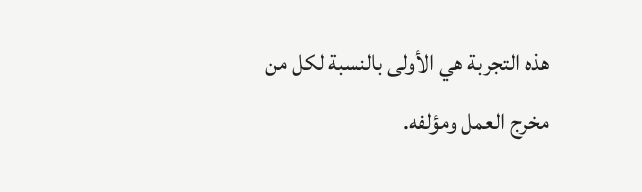هذه التجربة هي الأولى بالنسبة لكل من مخرج العمل ومؤلفه.